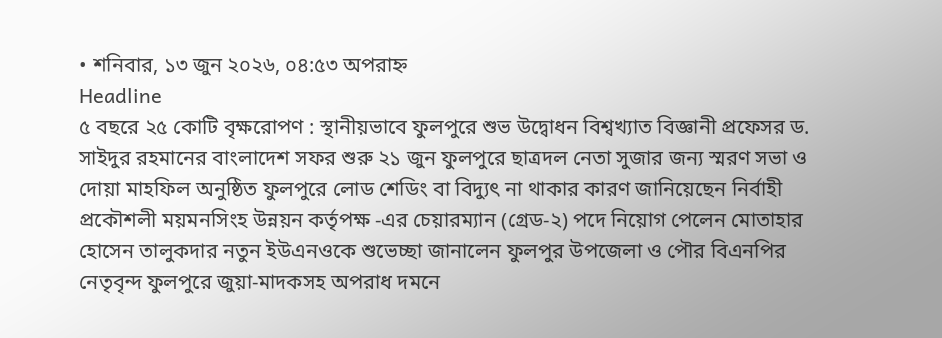• শনিবার, ১৩ জুন ২০২৬, ০৪:৫৩ অপরাহ্ন
Headline
৫ বছরে ২৫ কোটি বৃক্ষরোপণ : স্থানীয়ভাবে ফুলপুরে শুভ উদ্বোধন বিশ্বখ্যাত বিজ্ঞানী প্রফেসর ড. সাইদুর রহমানের বাংলাদেশ সফর শুরু ২১ জুন ফুলপুরে ছাত্রদল নেতা সুজার জন্য স্মরণ সভা ও দোয়া মাহফিল অনুষ্ঠিত ফুলপুরে লোড শেডিং বা বিদ্যুৎ না থাকার কারণ জানিয়েছেন নির্বাহী প্রকৌশলী ময়মনসিংহ উন্নয়ন কর্তৃপক্ষ -এর চেয়ারম্যান (গ্রেড-২) পদে নিয়োগ পেলেন মোতাহার হোসেন তালুকদার নতুন ইউএনওকে শুভেচ্ছা জানালেন ফুলপুর উপজেলা ও পৌর বিএনপির নেতৃবৃন্দ ফুলপুরে জুয়া-মাদকসহ অপরাধ দমনে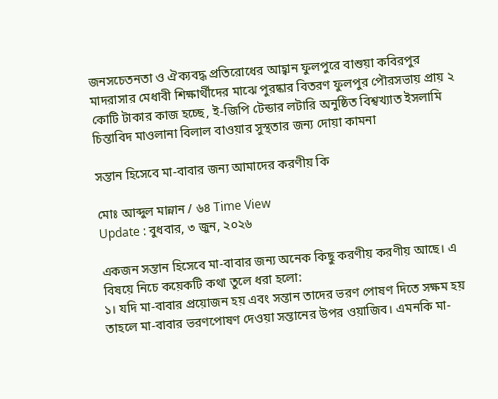জনসচেতনতা ও ঐক্যবদ্ধ প্রতিরোধের আহ্বান ফুলপুরে বাশুয়া কবিরপুর মাদরাসার মেধাবী শিক্ষার্থীদের মাঝে পুরষ্কার বিতরণ ফুলপুর পৌরসভায় প্রায় ২ কোটি টাকার কাজ হচ্ছে, ই-জিপি টেন্ডার লটারি অনুষ্ঠিত বিশ্বখ্যাত ইসলামি চিন্তাবিদ মাওলানা বিলাল বাওয়ার সুস্থতার জন্য দোয়া কামনা

সন্তান হিসেবে মা-বাবার জন্য আমাদের করণীয় কি

মোঃ আব্দুল মান্নান / ৬৪ Time View
Update : বুধবার, ৩ জুন, ২০২৬

একজন সন্তান হিসেবে মা-বাবার জন্য অনেক কিছু করণীয় করণীয় আছে। এ বিষয়ে নিচে কয়েকটি কথা তুলে ধরা হলো:
১। যদি মা-বাবার প্রয়োজন হয় এবং সন্তান তাদের ভরণ পোষণ দিতে সক্ষম হয় তাহলে মা-বাবার ভরণপোষণ দেওয়া সন্তানের উপর ওয়াজিব। এমনকি মা-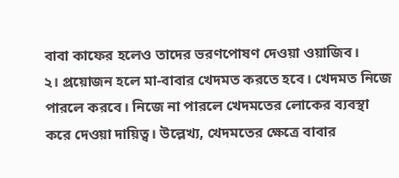বাবা কাফের হলেও তাদের ভরণপোষণ দেওয়া ওয়াজিব।
২। প্রয়োজন হলে মা-বাবার খেদমত করতে হবে। খেদমত নিজে পারলে করবে। নিজে না পারলে খেদমতের লোকের ব্যবস্থা করে দেওয়া দায়িত্ব। উল্লেখ্য, খেদমতের ক্ষেত্রে বাবার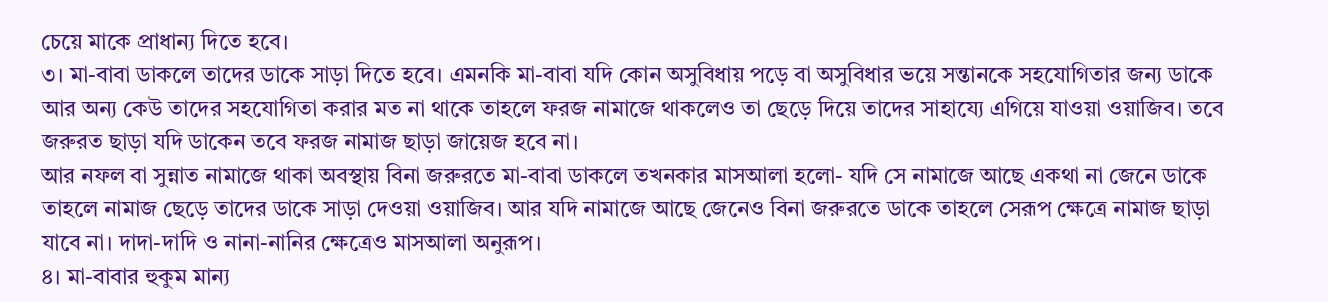চেয়ে মাকে প্রাধান্য দিতে হবে।
৩। মা-বাবা ডাকলে তাদের ডাকে সাড়া দিতে হবে। এমনকি মা-বাবা যদি কোন অসুবিধায় পড়ে বা অসুবিধার ভয়ে সন্তানকে সহযোগিতার জন্য ডাকে আর অন্য কেউ তাদের সহযোগিতা করার মত না থাকে তাহলে ফরজ নামাজে থাকলেও তা ছেড়ে দিয়ে তাদের সাহায্যে এগিয়ে যাওয়া ওয়াজিব। তবে জরুরত ছাড়া যদি ডাকেন তবে ফরজ নামাজ ছাড়া জায়েজ হবে না।
আর নফল বা সুন্নাত নামাজে থাকা অবস্থায় বিনা জরুরতে মা-বাবা ডাকলে তখনকার মাসআলা হলো- যদি সে নামাজে আছে একথা না জেনে ডাকে তাহলে নামাজ ছেড়ে তাদের ডাকে সাড়া দেওয়া ওয়াজিব। আর যদি নামাজে আছে জেনেও বিনা জরুরতে ডাকে তাহলে সেরূপ ক্ষেত্রে নামাজ ছাড়া যাবে না। দাদা-দাদি ও নানা-নানির ক্ষেত্রেও মাসআলা অনুরূপ।
৪। মা-বাবার হুকুম মান্য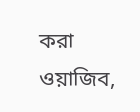করা ওয়াজিব,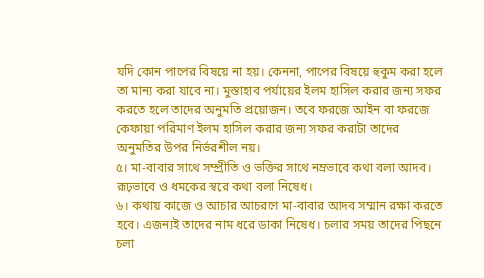যদি কোন পাপের বিষয়ে না হয়। কেননা, পাপের বিষয়ে হুকুম করা হলে তা মান্য করা যাবে না। মুস্তাহাব পর্যায়ের ইলম হাসিল করার জন্য সফর করতে হলে তাদের অনুমতি প্রয়োজন। তবে ফরজে আইন বা ফরজে কেফায়া পরিমাণ ইলম হাসিল করার জন্য সফর করাটা তাদের অনুমতির উপর নির্ভরশীল নয়।
৫। মা-বাবার সাথে সম্প্রীতি ও ভক্তির সাথে নম্রভাবে কথা বলা আদব। রূঢ়ভাবে ও ধমকের স্বরে কথা বলা নিষেধ।
৬। কথায় কাজে ও আচার আচরণে মা-বাবার আদব সম্মান রক্ষা করতে হবে। এজন্যই তাদের নাম ধরে ডাকা নিষেধ। চলার সময় তাদের পিছনে চলা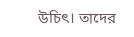উচিৎ। তাদের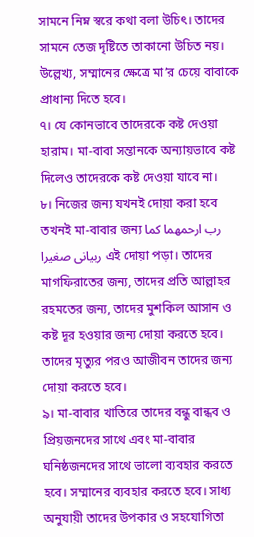সামনে নিম্ন স্বরে কথা বলা উচিৎ। তাদের সামনে তেজ দৃষ্টিতে তাকানো উচিত নয়। উল্লেখ্য, সম্মানের ক্ষেত্রে মা’র চেয়ে বাবাকে প্রাধান্য দিতে হবে।
৭। যে কোনভাবে তাদেরকে কষ্ট দেওয়া হারাম। মা-বাবা সন্তানকে অন্যায়ভাবে কষ্ট দিলেও তাদেরকে কষ্ট দেওয়া যাবে না।
৮। নিজের জন্য যখনই দোয়া করা হবে তখনই মা-বাবার জন্য رب ارحمهما كما ربيانى صغيرا এই দোয়া পড়া। তাদের মাগফিরাতের জন্য, তাদের প্রতি আল্লাহর রহমতের জন্য, তাদের মুশকিল আসান ও কষ্ট দূর হওয়ার জন্য দোয়া করতে হবে।
তাদের মৃত্যুর পরও আজীবন তাদের জন্য দোয়া করতে হবে।
৯। মা-বাবার খাতিরে তাদের বন্ধু বান্ধব ও প্রিয়জনদের সাথে এবং মা-বাবার ঘনিষ্ঠজনদের সাথে ভালো ব্যবহার করতে হবে। সম্মানের ব্যবহার করতে হবে। সাধ্য অনুযায়ী তাদের উপকার ও সহযোগিতা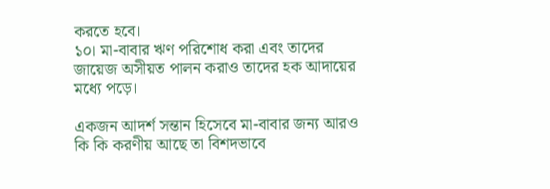করতে হবে।
১০। মা-বাবার ঋণ পরিশোধ করা এবং তাদের জায়েজ অসীয়ত পালন করাও তাদের হক আদায়ের মধ্যে পড়ে।

একজন আদর্শ সন্তান হিসেবে মা-বাবার জন্য আরও কি কি করণীয় আছে তা বিশদভাবে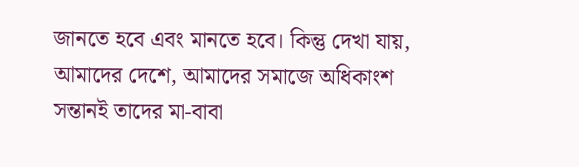জানতে হবে এবং মানতে হবে। কিন্তু দেখা যায়, আমাদের দেশে, আমাদের সমাজে অধিকাংশ সন্তানই তাদের মা-বাবা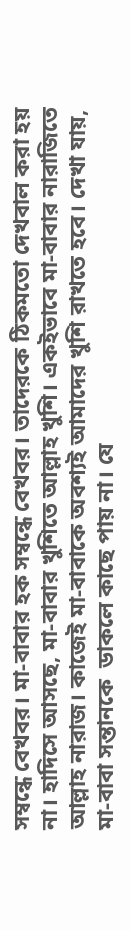সম্বন্ধে বেখবর। মা-বাবার হক সম্বন্ধে বেখবর। তাদেরকে ঠিকমতো দেখবাল করা হয় না। হাদিসে আসছে, মা-বাবার খুশিতে আল্লাহ খুশি। একইভাবে মা-বাবার নারাজিতে আল্লাহ নারাজ। কাজেই মা-বাবাকে অবশ্যই আমাদের খুশি রাখতে হবে। দেখা যায়, মা-বাবা সন্তানকে  ডাকলে কাছে পায় না। যে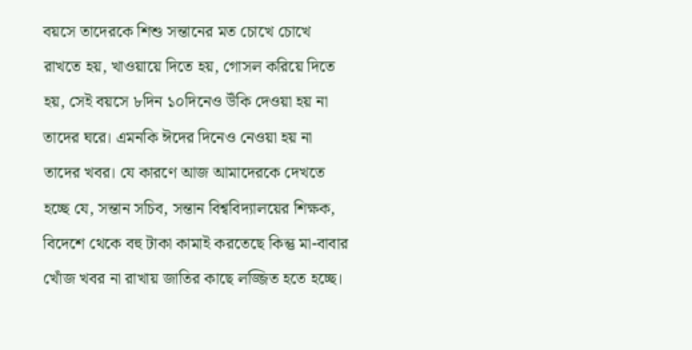বয়সে তাদেরকে শিশু সন্তানের মত চোখে চোখে রাখতে হয়, খাওয়ায়ে দিতে হয়, গোসল করিয়ে দিতে হয়, সেই বয়সে ৮দিন ১০দিনেও উঁকি দেওয়া হয় না তাদের ঘরে। এমনকি ঈদের দিনেও নেওয়া হয় না তাদের খবর। যে কারণে আজ আমাদেরকে দেখতে হচ্ছে যে, সন্তান সচিব, সন্তান বিশ্ববিদ্যালয়ের শিক্ষক, বিদেশে থেকে বহু টাকা কামাই করতেছে কিন্তু মা-বাবার খোঁজ খবর না রাখায় জাতির কাছে লজ্জিত হতে হচ্ছে।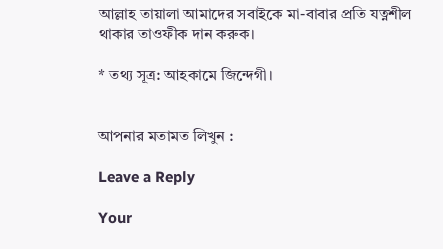আল্লাহ তায়ালা আমাদের সবাইকে মা-বাবার প্রতি যত্নশীল থাকার তাওফীক দান করুক।

* তথ্য সূত্র: আহকামে জিন্দেগী।


আপনার মতামত লিখুন :

Leave a Reply

Your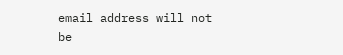email address will not be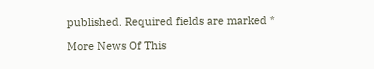published. Required fields are marked *

More News Of This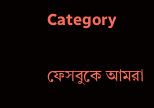Category

ফেসবুকে আমরা